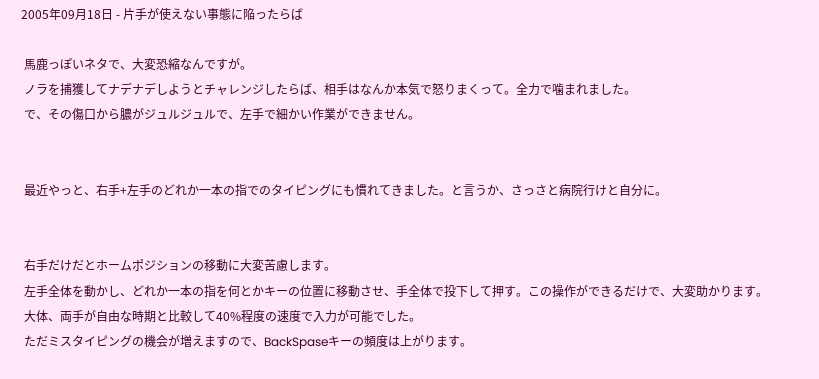2005年09月18日 - 片手が使えない事態に陥ったらば

 馬鹿っぽいネタで、大変恐縮なんですが。
 ノラを捕獲してナデナデしようとチャレンジしたらば、相手はなんか本気で怒りまくって。全力で噛まれました。
 で、その傷口から膿がジュルジュルで、左手で細かい作業ができません。


 最近やっと、右手+左手のどれか一本の指でのタイピングにも慣れてきました。と言うか、さっさと病院行けと自分に。


 右手だけだとホームポジションの移動に大変苦慮します。
 左手全体を動かし、どれか一本の指を何とかキーの位置に移動させ、手全体で投下して押す。この操作ができるだけで、大変助かります。
 大体、両手が自由な時期と比較して40%程度の速度で入力が可能でした。
 ただミスタイピングの機会が増えますので、BackSpaseキーの頻度は上がります。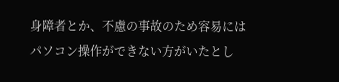身障者とか、不慮の事故のため容易にはパソコン操作ができない方がいたとし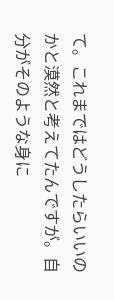て。これまではどうしたらいいのかと漠然と考えてたんですが。自分がそのような身に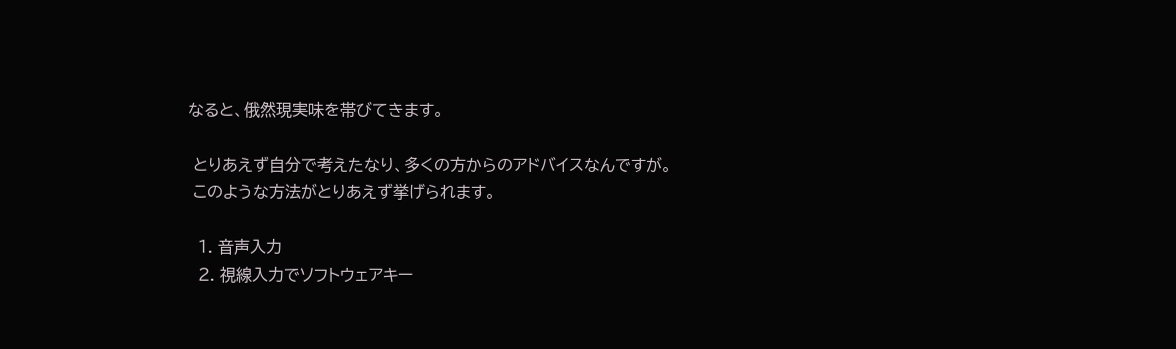なると、俄然現実味を帯びてきます。

 とりあえず自分で考えたなり、多くの方からのアドバイスなんですが。
 このような方法がとりあえず挙げられます。

  1. 音声入力
  2. 視線入力でソフトウェアキー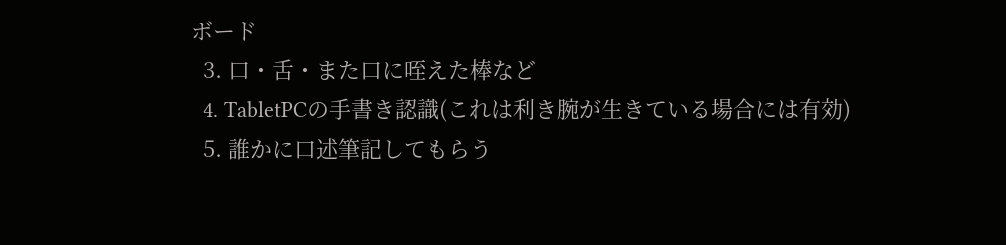ボード
  3. 口・舌・また口に咥えた棒など
  4. TabletPCの手書き認識(これは利き腕が生きている場合には有効)
  5. 誰かに口述筆記してもらう